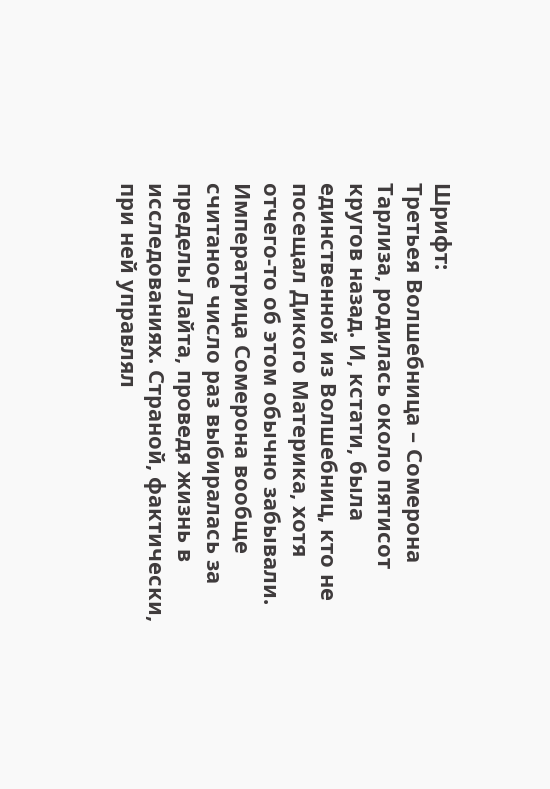Шрифт:
Третьея Волшебница – Сомерона Тарлиза, родилась около пятисот кругов назад. И, кстати, была единственной из Волшебниц, кто не посещал Дикого Материка, хотя отчего-то об этом обычно забывали. Императрица Сомерона вообще считаное число раз выбиралась за пределы Лайта, проведя жизнь в исследованиях. Страной, фактически, при ней управлял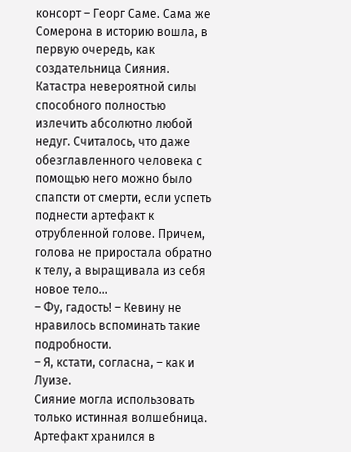консорт – Георг Саме. Сама же Сомерона в историю вошла, в первую очередь, как создательница Сияния. Катастра невероятной силы способного полностью излечить абсолютно любой недуг. Считалось, что даже обезглавленного человека с помощью него можно было спапсти от смерти, если успеть поднести артефакт к отрубленной голове. Причем, голова не приростала обратно к телу, а выращивала из себя новое тело…
– Фу, гадость! – Кевину не нравилось вспоминать такие подробности.
– Я, кстати, согласна, – как и Луизе.
Сияние могла использовать только истинная волшебница. Артефакт хранился в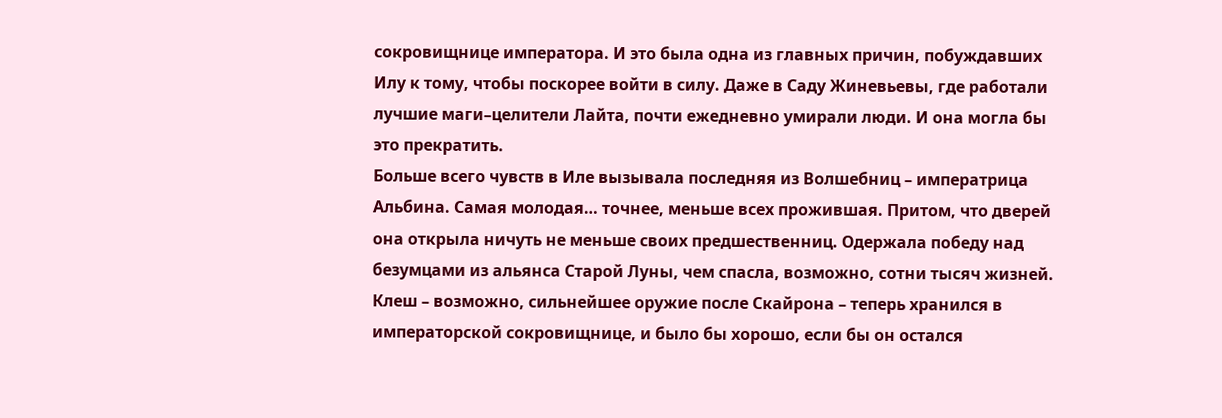сокровищнице императора. И это была одна из главных причин, побуждавших Илу к тому, чтобы поскорее войти в силу. Даже в Саду Жиневьевы, где работали лучшие маги–целители Лайта, почти ежедневно умирали люди. И она могла бы это прекратить.
Больше всего чувств в Иле вызывала последняя из Волшебниц – императрица Альбина. Самая молодая… точнее, меньше всех прожившая. Притом, что дверей она открыла ничуть не меньше своих предшественниц. Одержала победу над безумцами из альянса Старой Луны, чем спасла, возможно, сотни тысяч жизней. Клеш – возможно, сильнейшее оружие после Скайрона – теперь хранился в императорской сокровищнице, и было бы хорошо, если бы он остался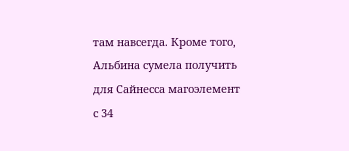там навсегда. Кроме того, Альбина сумела получить для Сайнесса магоэлемент с 34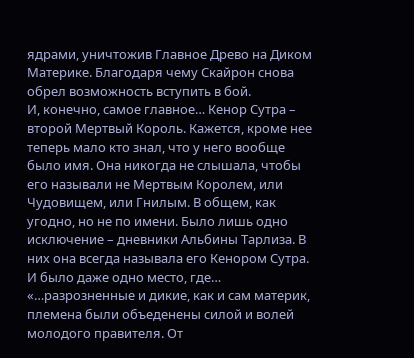ядрами, уничтожив Главное Древо на Диком Материке. Благодаря чему Скайрон снова обрел возможность вступить в бой.
И, конечно, самое главное… Кенор Сутра – второй Мертвый Король. Кажется, кроме нее теперь мало кто знал, что у него вообще было имя. Она никогда не слышала, чтобы его называли не Мертвым Королем, или Чудовищем, или Гнилым. В общем, как угодно, но не по имени. Было лишь одно исключение – дневники Альбины Тарлиза. В них она всегда называла его Кенором Сутра. И было даже одно место, где…
«…разрозненные и дикие, как и сам материк, племена были объеденены силой и волей молодого правителя. От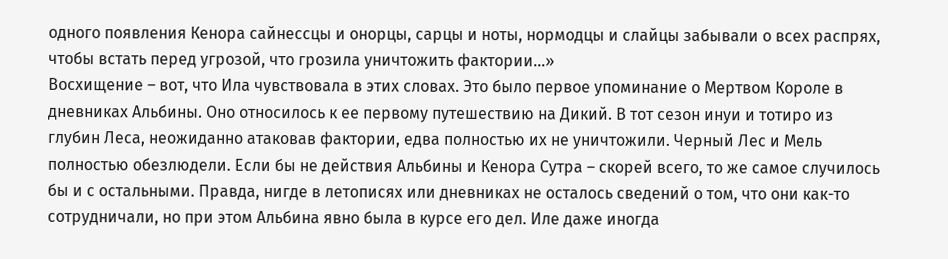одного появления Кенора сайнессцы и онорцы, сарцы и ноты, нормодцы и слайцы забывали о всех распрях, чтобы встать перед угрозой, что грозила уничтожить фактории…»
Восхищение – вот, что Ила чувствовала в этих словах. Это было первое упоминание о Мертвом Короле в дневниках Альбины. Оно относилось к ее первому путешествию на Дикий. В тот сезон инуи и тотиро из глубин Леса, неожиданно атаковав фактории, едва полностью их не уничтожили. Черный Лес и Мель полностью обезлюдели. Если бы не действия Альбины и Кенора Сутра – скорей всего, то же самое случилось бы и с остальными. Правда, нигде в летописях или дневниках не осталось сведений о том, что они как-то сотрудничали, но при этом Альбина явно была в курсе его дел. Иле даже иногда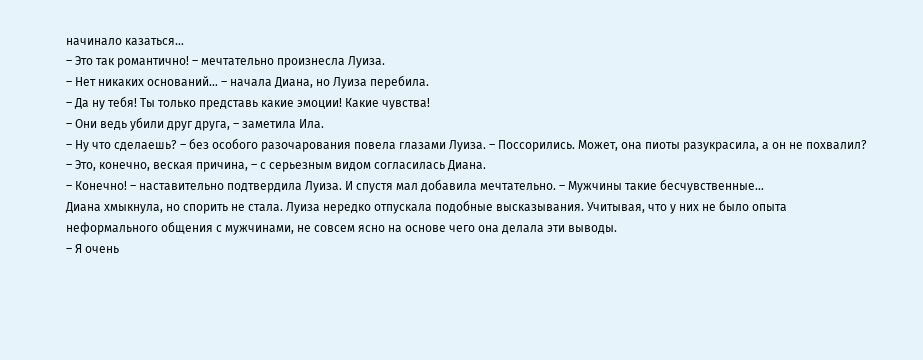начинало казаться…
– Это так романтично! – мечтательно произнесла Луиза.
– Нет никаких оснований… – начала Диана, но Луиза перебила.
– Да ну тебя! Ты только представь какие эмоции! Какие чувства!
– Они ведь убили друг друга, – заметила Ила.
– Ну что сделаешь? – без особого разочарования повела глазами Луиза. – Поссорились. Может, она пиоты разукрасила, а он не похвалил?
– Это, конечно, веская причина, – с серьезным видом согласилась Диана.
– Конечно! – наставительно подтвердила Луиза. И спустя мал добавила мечтательно. – Мужчины такие бесчувственные…
Диана хмыкнула, но спорить не стала. Луиза нередко отпускала подобные высказывания. Учитывая, что у них не было опыта неформального общения с мужчинами, не совсем ясно на основе чего она делала эти выводы.
– Я очень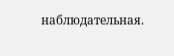наблюдательная.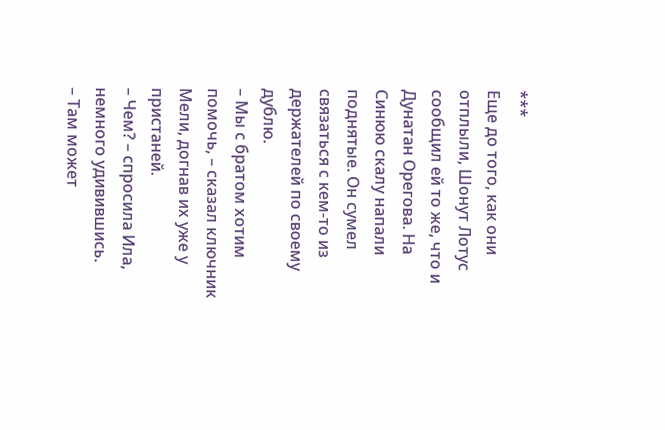***
Еще до того, как они отплыли, Шонут Лотус сообщил ей то же, что и Дунатан Орегова. На Синюю скалу напали поднятые. Он сумел связаться с кем-то из держателей по своему дублю.
– Мы с братом хотим помочь, – сказал ключник Мели, догнав их уже у пристаней.
– Чем? – спросила Ила, немного удивившись.
– Там может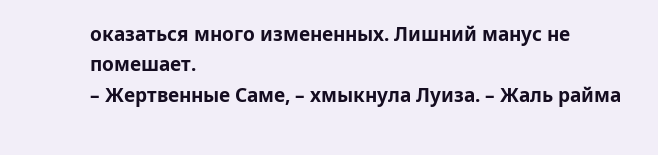оказаться много измененных. Лишний манус не помешает.
– Жертвенные Саме, – хмыкнула Луиза. – Жаль райма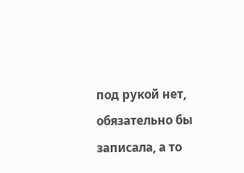под рукой нет, обязательно бы записала, а то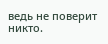ведь не поверит никто.